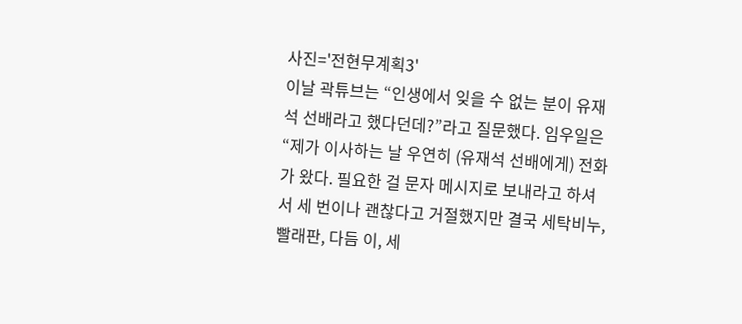사진='전현무계획3'
이날 곽튜브는 “인생에서 잊을 수 없는 분이 유재석 선배라고 했다던데?”라고 질문했다. 임우일은 “제가 이사하는 날 우연히 (유재석 선배에게) 전화가 왔다. 필요한 걸 문자 메시지로 보내라고 하셔서 세 번이나 괜찮다고 거절했지만 결국 세탁비누, 빨래판, 다듬 이, 세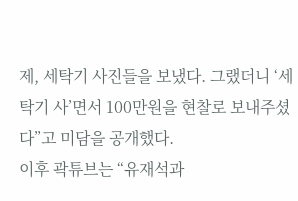제, 세탁기 사진들을 보냈다. 그랬더니 ‘세탁기 사’면서 100만원을 현찰로 보내주셨다”고 미담을 공개했다.
이후 곽튜브는 “유재석과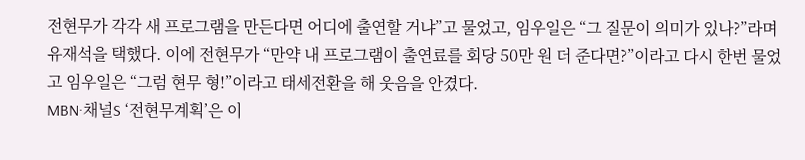전현무가 각각 새 프로그램을 만든다면 어디에 출연할 거냐”고 물었고, 임우일은 “그 질문이 의미가 있나?”라며 유재석을 택했다. 이에 전현무가 “만약 내 프로그램이 출연료를 회당 50만 원 더 준다면?”이라고 다시 한번 물었고 임우일은 “그럼 현무 형!”이라고 태세전환을 해 웃음을 안겼다.
MBN·채널S ‘전현무계획’은 이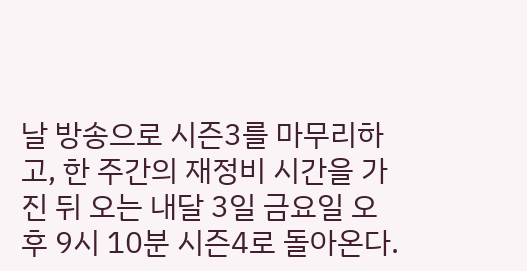날 방송으로 시즌3를 마무리하고, 한 주간의 재정비 시간을 가진 뒤 오는 내달 3일 금요일 오후 9시 10분 시즌4로 돌아온다.